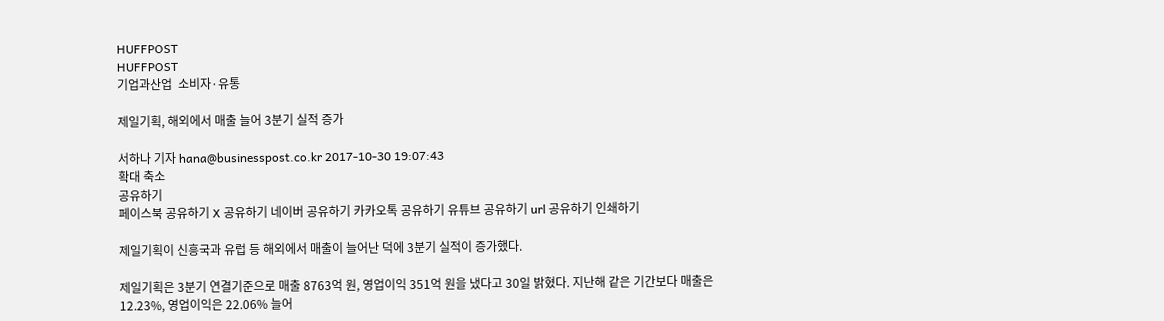HUFFPOST
HUFFPOST
기업과산업  소비자·유통

제일기획, 해외에서 매출 늘어 3분기 실적 증가

서하나 기자 hana@businesspost.co.kr 2017-10-30 19:07:43
확대 축소
공유하기
페이스북 공유하기 X 공유하기 네이버 공유하기 카카오톡 공유하기 유튜브 공유하기 url 공유하기 인쇄하기

제일기획이 신흥국과 유럽 등 해외에서 매출이 늘어난 덕에 3분기 실적이 증가했다.

제일기획은 3분기 연결기준으로 매출 8763억 원, 영업이익 351억 원을 냈다고 30일 밝혔다. 지난해 같은 기간보다 매출은 12.23%, 영업이익은 22.06% 늘어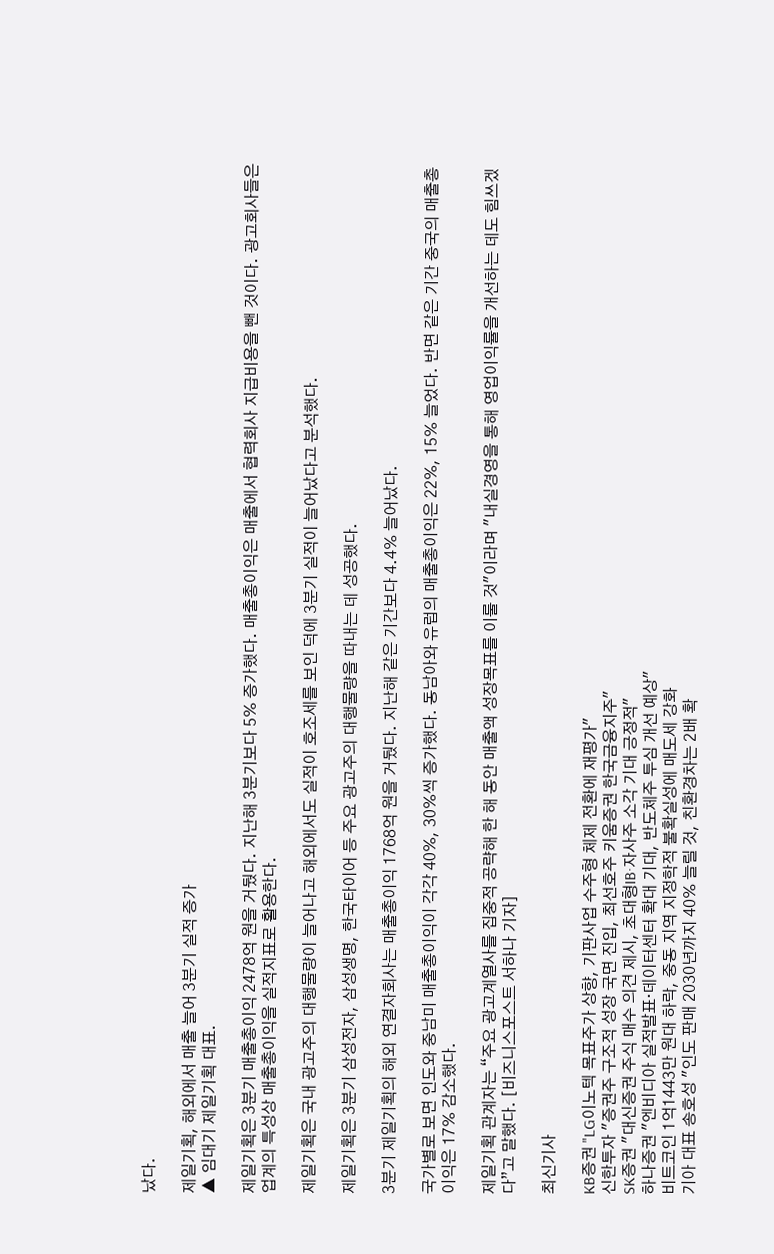났다.

제일기획, 해외에서 매출 늘어 3분기 실적 증가
▲ 임대기 제일기획 대표.

제일기획은 3분기 매출총이익 2478억 원을 거뒀다. 지난해 3분기보다 5% 증가했다. 매출총이익은 매출에서 협력회사 지급비용을 뺀 것이다. 광고회사들은 업계의 특성상 매출총이익을 실적지표로 활용한다.

제일기획은 국내 광고주의 대행물량이 늘어나고 해외에서도 실적이 호조세를 보인 덕에 3분기 실적이 늘어났다고 분석했다.

제일기획은 3분기 삼성전자, 삼성생명, 한국타이어 등 주요 광고주의 대행물량을 따내는 데 성공했다.

3분기 제일기획의 해외 연결자회사는 매출총이익 1768억 원을 거뒀다. 지난해 같은 기간보다 4.4% 늘어났다.

국가별로 보면 인도와 중남미 매출총이익이 각각 40%, 30%씩 증가했다. 동남아와 유럽의 매출총이익은 22%, 15% 늘었다. 반면 같은 기간 중국의 매출총이익은 17% 감소했다.

제일기획 관계자는 “주요 광고계열사를 집중적 공략해 한 해 동안 매출액 성장목표를 이룰 것"이라며 "내실경영을 통해 영업이익률을 개선하는 데도 힘쓰겠다”고 말했다. [비즈니스포스트 서하나 기자]

최신기사

KB증권 "LG이노텍 목표주가 상향, 기판사업 수주형 체제 전환에 재평가"
신한투자 "증권주 구조적 성장 국면 진입, 최선호주 키움증권 한국금융지주"
SK증권 "대신증권 주식 매수 의견 제시, 초대형IB·자사주 소각 기대 긍정적"
하나증권 "엔비디아 실적발표·데이터센터 확대 기대, 반도체주 투심 개선 예상"
비트코인 1억1443만 원대 하락, 중동 지역 지정학적 불확실성에 매도세 강화
기아 대표 송호성 "인도 판매 2030년까지 40% 늘릴 것, 친환경차는 2배 확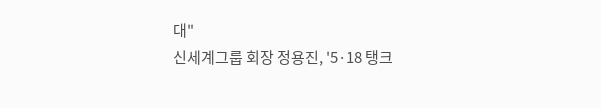대"
신세계그룹 회장 정용진, '5·18 탱크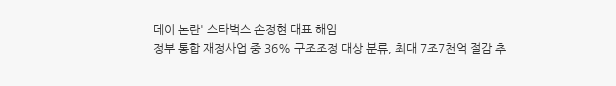데이 논란' 스타벅스 손정현 대표 해임
정부 통합 재정사업 중 36% 구조조정 대상 분류, 최대 7조7천억 절감 추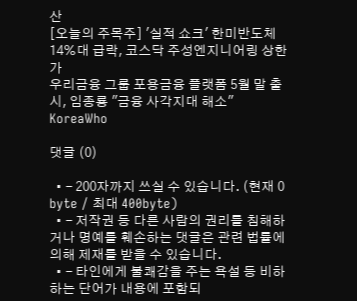산
[오늘의 주목주] '실적 쇼크' 한미반도체 14%대 급락, 코스닥 주성엔지니어링 상한가
우리금융 그룹 포용금융 플랫폼 5월 말 출시, 임종룡 "금융 사각지대 해소"
KoreaWho

댓글 (0)

  • - 200자까지 쓰실 수 있습니다. (현재 0 byte / 최대 400byte)
  • - 저작권 등 다른 사람의 권리를 침해하거나 명예를 훼손하는 댓글은 관련 법률에 의해 제재를 받을 수 있습니다.
  • - 타인에게 불쾌감을 주는 욕설 등 비하하는 단어가 내용에 포함되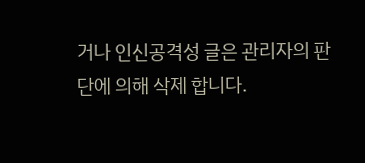거나 인신공격성 글은 관리자의 판단에 의해 삭제 합니다.